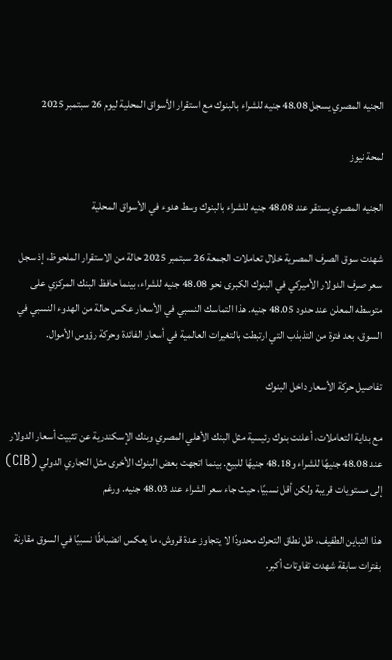الجنيه المصري يسجل 48.08 جنيه للشراء بالبنوك مع استقرار الأسواق المحلية ليوم 26 سبتمبر 2025

لمحة نيوز

الجنيه المصري يستقر عند 48.08 جنيه للشراء بالبنوك وسط هدوء في الأسواق المحلية

شهدت سوق الصرف المصرية خلال تعاملات الجمعة 26 سبتمبر 2025 حالة من الاستقرار الملحوظ، إذ سجل سعر صرف الدولار الأميركي في البنوك الكبرى نحو 48.08 جنيه للشراء، بينما حافظ البنك المركزي على متوسطه المعلن عند حدود 48.05 جنيه. هذا التماسك النسبي في الأسعار عكس حالة من الهدوء النسبي في السوق، بعد فترة من التذبذب التي ارتبطت بالتغيرات العالمية في أسعار الفائدة وحركة رؤوس الأموال.

تفاصيل حركة الأسعار داخل البنوك

مع بداية التعاملات، أعلنت بنوك رئيسية مثل البنك الأهلي المصري وبنك الإسكندرية عن تثبيت أسعار الدولار عند 48.08 جنيهًا للشراء و48.18 جنيهًا للبيع. بينما اتجهت بعض البنوك الأخرى مثل التجاري الدولي (CIB) إلى مستويات قريبة ولكن أقل نسبيًا، حيث جاء سعر الشراء عند 48.03 جنيه. ورغم

هذا التباين الطفيف، ظل نطاق التحرك محدودًا لا يتجاوز عدة قروش، ما يعكس انضباطًا نسبيًا في السوق مقارنة بفترات سابقة شهدت تفاوتات أكبر.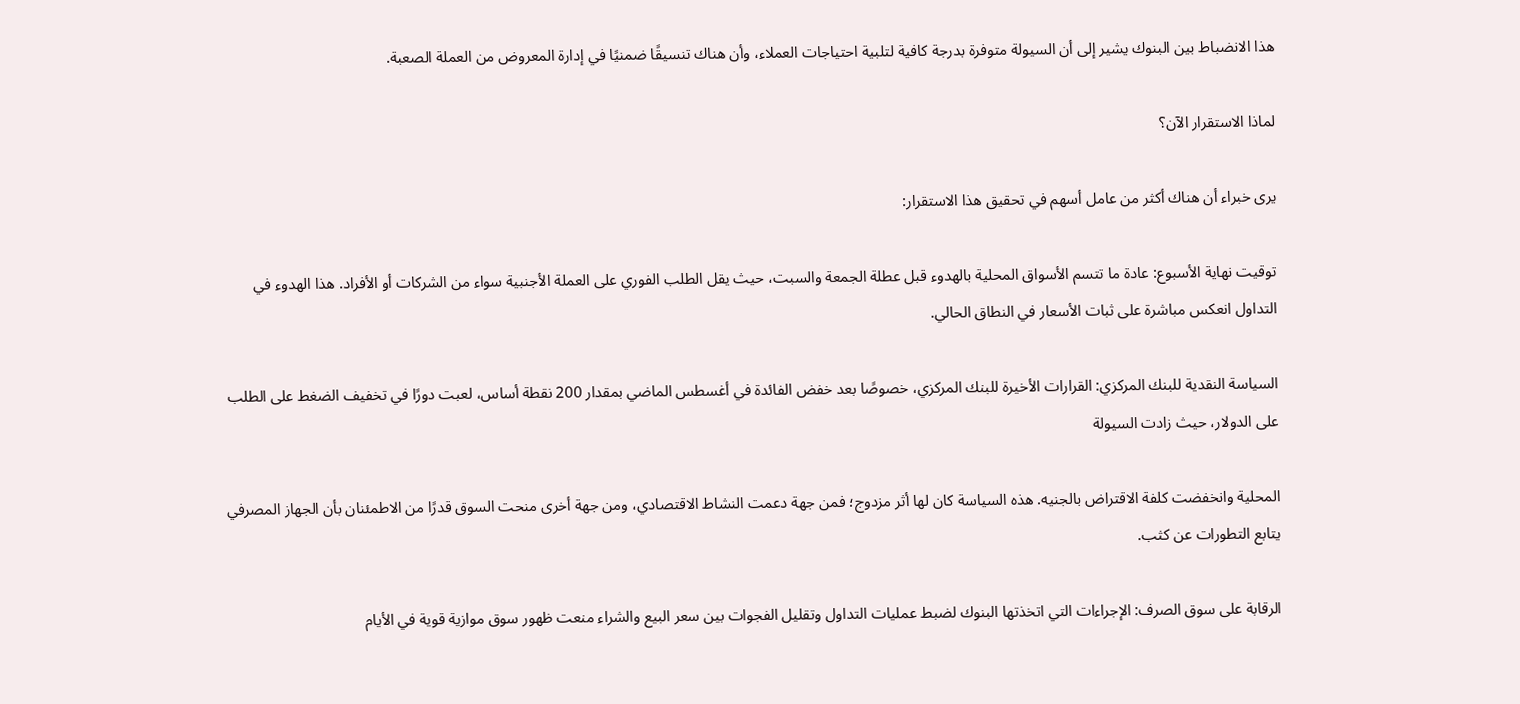هذا الانضباط بين البنوك يشير إلى أن السيولة متوفرة بدرجة كافية لتلبية احتياجات العملاء، وأن هناك تنسيقًا ضمنيًا في إدارة المعروض من العملة الصعبة.

لماذا الاستقرار الآن؟

يرى خبراء أن هناك أكثر من عامل أسهم في تحقيق هذا الاستقرار:

توقيت نهاية الأسبوع: عادة ما تتسم الأسواق المحلية بالهدوء قبل عطلة الجمعة والسبت، حيث يقل الطلب الفوري على العملة الأجنبية سواء من الشركات أو الأفراد. هذا الهدوء في التداول انعكس مباشرة على ثبات الأسعار في النطاق الحالي.

السياسة النقدية للبنك المركزي: القرارات الأخيرة للبنك المركزي، خصوصًا بعد خفض الفائدة في أغسطس الماضي بمقدار 200 نقطة أساس، لعبت دورًا في تخفيف الضغط على الطلب على الدولار، حيث زادت السيولة

المحلية وانخفضت كلفة الاقتراض بالجنيه. هذه السياسة كان لها أثر مزدوج؛ فمن جهة دعمت النشاط الاقتصادي، ومن جهة أخرى منحت السوق قدرًا من الاطمئنان بأن الجهاز المصرفي يتابع التطورات عن كثب.

الرقابة على سوق الصرف: الإجراءات التي اتخذتها البنوك لضبط عمليات التداول وتقليل الفجوات بين سعر البيع والشراء منعت ظهور سوق موازية قوية في الأيام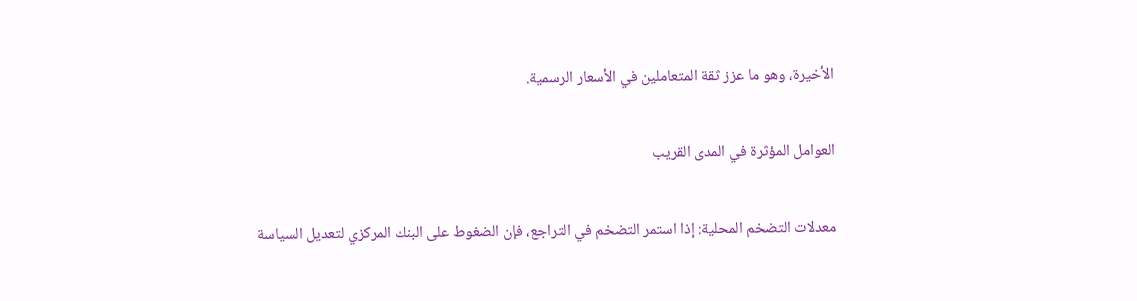الأخيرة، وهو ما عزز ثقة المتعاملين في الأسعار الرسمية.

العوامل المؤثرة في المدى القريب

معدلات التضخم المحلية: إذا استمر التضخم في التراجع، فإن الضغوط على البنك المركزي لتعديل السياسة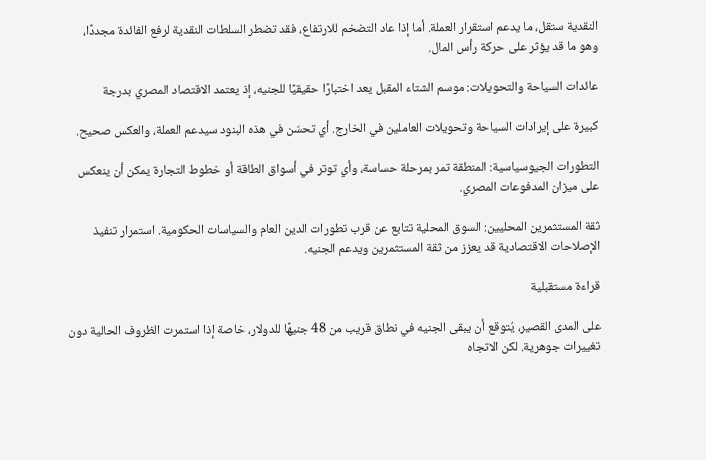النقدية ستقل، ما يدعم استقرار العملة. أما إذا عاد التضخم للارتفاع، فقد تضطر السلطات النقدية لرفع الفائدة مجددًا، وهو ما قد يؤثر على حركة رأس المال.

عائدات السياحة والتحويلات: موسم الشتاء المقبل يعد اختبارًا حقيقيًا للجنيه، إذ يعتمد الاقتصاد المصري بدرجة

كبيرة على إيرادات السياحة وتحويلات العاملين في الخارج. أي تحسّن في هذه البنود سيدعم العملة، والعكس صحيح.

التطورات الجيوسياسية: المنطقة تمر بمرحلة حساسة، وأي توتر في أسواق الطاقة أو خطوط التجارة يمكن أن ينعكس على ميزان المدفوعات المصري.

ثقة المستثمرين المحليين: السوق المحلية تتابع عن قرب تطورات الدين العام والسياسات الحكومية. استمرار تنفيذ الإصلاحات الاقتصادية قد يعزز من ثقة المستثمرين ويدعم الجنيه.

قراءة مستقبلية

على المدى القصير، يُتوقع أن يبقى الجنيه في نطاق قريب من 48 جنيهًا للدولار، خاصة إذا استمرت الظروف الحالية دون تغييرات جوهرية. لكن الاتجاه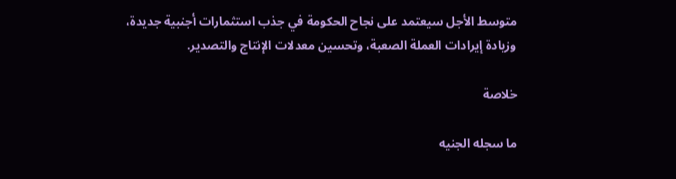متوسط الأجل سيعتمد على نجاح الحكومة في جذب استثمارات أجنبية جديدة، وزيادة إيرادات العملة الصعبة، وتحسين معدلات الإنتاج والتصدير.

خلاصة

ما سجله الجنيه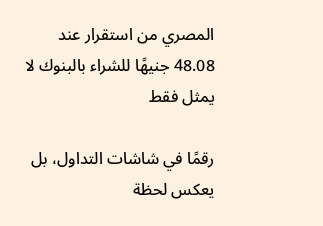المصري من استقرار عند 48.08 جنيهًا للشراء بالبنوك لا يمثل فقط

رقمًا في شاشات التداول، بل يعكس لحظة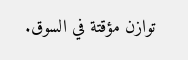توازن مؤقتة في السوق.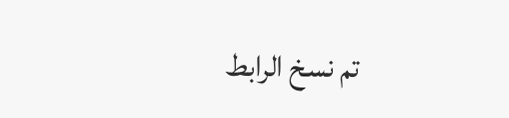تم نسخ الرابط